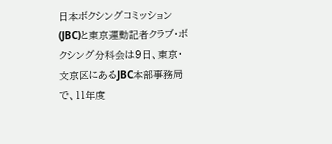日本ボクシングコミッション(JBC)と東京運動記者クラブ・ボクシング分科会は9日、東京・文京区にあるJBC本部事務局で、11年度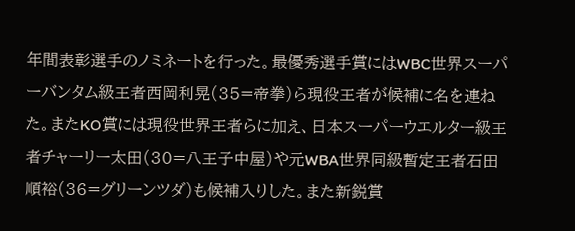年間表彰選手のノミネートを行った。最優秀選手賞にはWBC世界スーパーバンタム級王者西岡利晃(35=帝拳)ら現役王者が候補に名を連ねた。またKO賞には現役世界王者らに加え、日本スーパーウエルター級王者チャーリー太田(30=八王子中屋)や元WBA世界同級暫定王者石田順裕(36=グリーンツダ)も候補入りした。また新鋭賞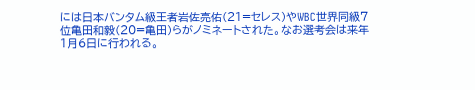には日本バンタム級王者岩佐亮佑(21=セレス)やWBC世界同級7位亀田和毅(20=亀田)らがノミネートされた。なお選考会は来年1月6日に行われる。